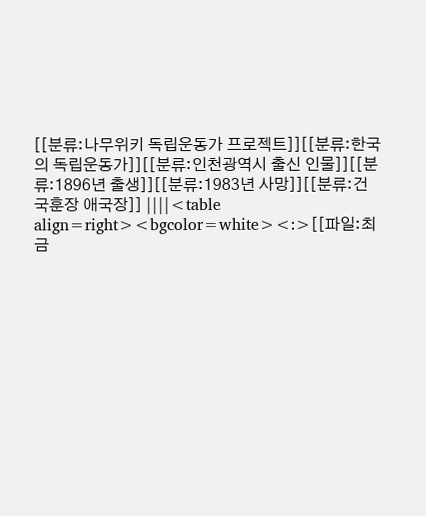[[분류:나무위키 독립운동가 프로젝트]][[분류:한국의 독립운동가]][[분류:인천광역시 출신 인물]][[분류:1896년 출생]][[분류:1983년 사망]][[분류:건국훈장 애국장]] ||||<table align=right><bgcolor=white><:>[[파일:최금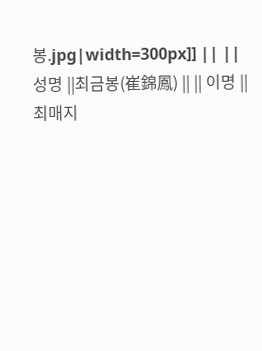봉.jpg|width=300px]] || || 성명 ||최금봉(崔錦鳳) || || 이명 ||최매지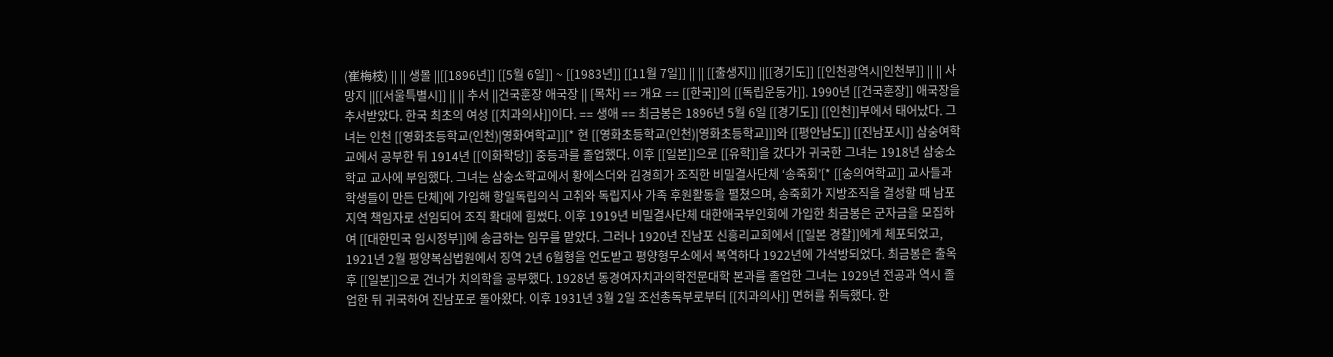(崔梅枝) || || 생몰 ||[[1896년]] [[5월 6일]] ~ [[1983년]] [[11월 7일]] || || [[출생지]] ||[[경기도]] [[인천광역시|인천부]] || || 사망지 ||[[서울특별시]] || || 추서 ||건국훈장 애국장 || [목차] == 개요 == [[한국]]의 [[독립운동가]]. 1990년 [[건국훈장]] 애국장을 추서받았다. 한국 최초의 여성 [[치과의사]]이다. == 생애 == 최금봉은 1896년 5월 6일 [[경기도]] [[인천]]부에서 태어났다. 그녀는 인천 [[영화초등학교(인천)|영화여학교]][* 현 [[영화초등학교(인천)|영화초등학교]]]와 [[평안남도]] [[진남포시]] 삼숭여학교에서 공부한 뒤 1914년 [[이화학당]] 중등과를 졸업했다. 이후 [[일본]]으로 [[유학]]을 갔다가 귀국한 그녀는 1918년 삼숭소학교 교사에 부임했다. 그녀는 삼숭소학교에서 황에스더와 김경희가 조직한 비밀결사단체 ‘송죽회’[* [[숭의여학교]] 교사들과 학생들이 만든 단체]에 가입해 항일독립의식 고취와 독립지사 가족 후원활동을 펼쳤으며, 송죽회가 지방조직을 결성할 때 남포지역 책임자로 선임되어 조직 확대에 힘썼다. 이후 1919년 비밀결사단체 대한애국부인회에 가입한 최금봉은 군자금을 모집하여 [[대한민국 임시정부]]에 송금하는 임무를 맡았다. 그러나 1920년 진남포 신흥리교회에서 [[일본 경찰]]에게 체포되었고, 1921년 2월 평양복심법원에서 징역 2년 6월형을 언도받고 평양형무소에서 복역하다 1922년에 가석방되었다. 최금봉은 출옥 후 [[일본]]으로 건너가 치의학을 공부했다. 1928년 동경여자치과의학전문대학 본과를 졸업한 그녀는 1929년 전공과 역시 졸업한 뒤 귀국하여 진남포로 돌아왔다. 이후 1931년 3월 2일 조선총독부로부터 [[치과의사]] 면허를 취득했다. 한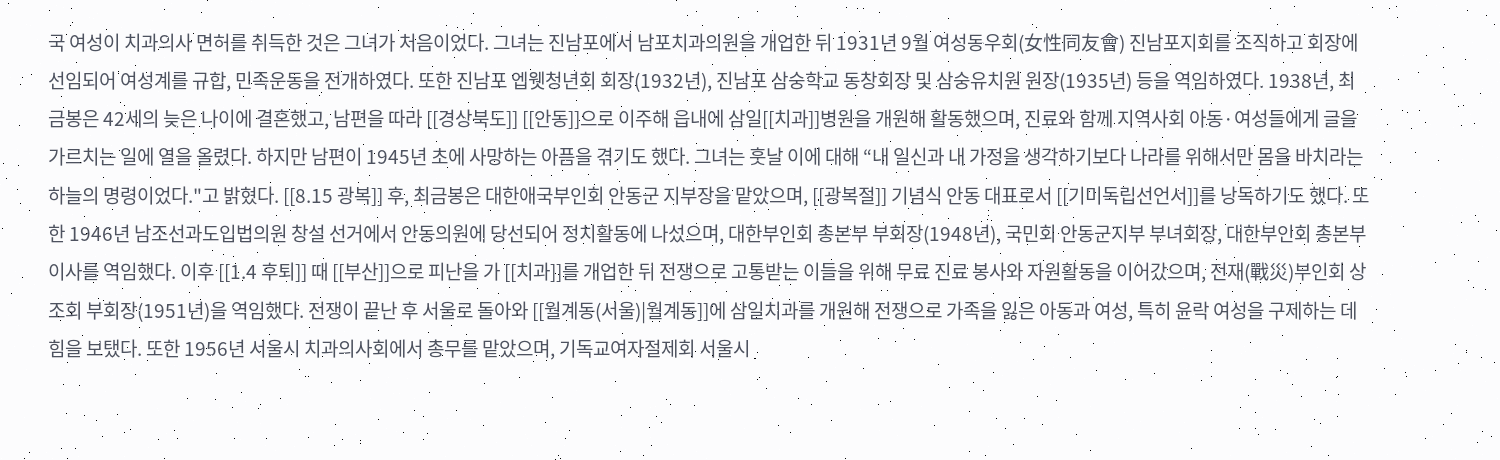국 여성이 치과의사 면허를 취득한 것은 그녀가 처음이었다. 그녀는 진남포에서 남포치과의원을 개업한 뒤 1931년 9월 여성동우회(女性同友會) 진남포지회를 조직하고 회장에 선임되어 여성계를 규합, 민족운동을 전개하였다. 또한 진남포 엡웻청년회 회장(1932년), 진남포 삼숭학교 동창회장 및 삼숭유치원 원장(1935년) 등을 역임하였다. 1938년, 최금봉은 42세의 늦은 나이에 결혼했고, 남편을 따라 [[경상북도]] [[안동]]으로 이주해 읍내에 삼일[[치과]]병원을 개원해 활동했으며, 진료와 함께 지역사회 아동·여성들에게 글을 가르치는 일에 열을 올렸다. 하지만 남편이 1945년 초에 사망하는 아픔을 겪기도 했다. 그녀는 훗날 이에 대해 “내 일신과 내 가정을 생각하기보다 나라를 위해서만 몸을 바치라는 하늘의 명령이었다."고 밝혔다. [[8.15 광복]] 후, 최금봉은 대한애국부인회 안동군 지부장을 맡았으며, [[광복절]] 기념식 안동 대표로서 [[기미독립선언서]]를 낭독하기도 했다. 또한 1946년 남조선과도입법의원 창설 선거에서 안동의원에 당선되어 정치활동에 나섰으며, 대한부인회 총본부 부회장(1948년), 국민회 안동군지부 부녀회장, 대한부인회 총본부 이사를 역임했다. 이후 [[1.4 후퇴]] 때 [[부산]]으로 피난을 가 [[치과]]를 개업한 뒤 전쟁으로 고통받는 이들을 위해 무료 진료 봉사와 자원활동을 이어갔으며, 전재(戰災)부인회 상조회 부회장(1951년)을 역임했다. 전쟁이 끝난 후 서울로 돌아와 [[월계동(서울)|월계동]]에 삼일치과를 개원해 전쟁으로 가족을 잃은 아동과 여성, 특히 윤락 여성을 구제하는 데 힘을 보탰다. 또한 1956년 서울시 치과의사회에서 총무를 맡았으며, 기독교여자절제회 서울시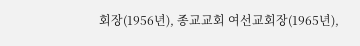회장(1956년), 종교교회 여선교회장(1965년),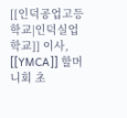[[인덕공업고등학교|인덕실업학교]] 이사, [[YMCA]] 할머니회 초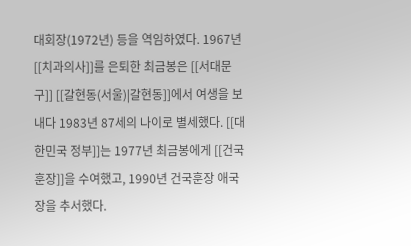대회장(1972년) 등을 역임하였다. 1967년 [[치과의사]]를 은퇴한 최금봉은 [[서대문구]] [[갈현동(서울)|갈현동]]에서 여생을 보내다 1983년 87세의 나이로 별세했다. [[대한민국 정부]]는 1977년 최금봉에게 [[건국훈장]]을 수여했고, 1990년 건국훈장 애국장을 추서했다.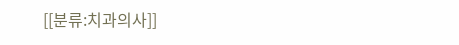[[분류:치과의사]]